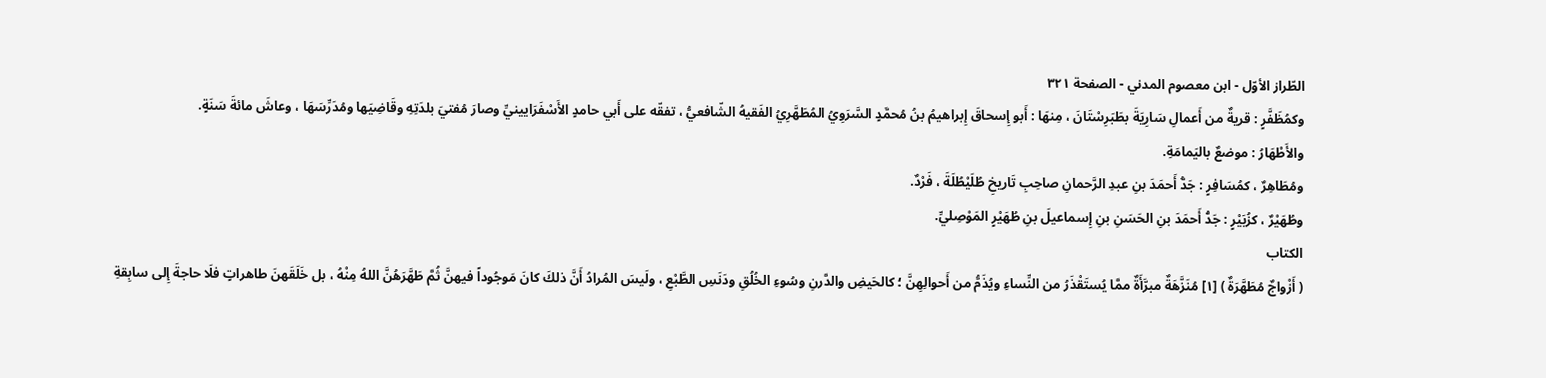الطّراز الأوّل - ابن معصوم المدني - الصفحة ٣٢١
وكمُظَفَّرٍ : قريةٌ من أَعمالِ سَارِيَةَ بطَبَرِسْتَانَ ، مِنهَا : أَبو إِسحاقَ إِبراهيمُ بنُ مُحمَّدٍ السَّرَوِيُ المُطَهَّرِيُ الفَقيهُ الشّافعيُّ ، تفقّه على أَبي حامدٍ الأَسْفَرَايينيِّ وصارَ مُفتيَ بلدَتِهِ وقَاضِيَها ومُدَرِّسَهَا ، وعاشَ مائةَ سَنَةٍ.
والأَطْهَارُ : موضعٌ باليَمامَةِ.
ومُطَاهِرٌ ، كمُسَافِرٍ : جَدُّ أَحمَدَ بنِ عبدِ الرَّحمانِ صاحِبِ تَاريخِ طُلَيْطُلَةَ ، فَرْدٌ.
وطُهَيْرٌ ، كزُبَيْرٍ : جَدُّ أَحمَدَ بنِ الحَسَنِ بنِ إِسماعيلَ بنِ طُهَيْرٍ المَوْصِليِّ.
الكتاب
( أَزْواجٌ مُطَهَّرَةٌ ) [١] مُنَزَّهَةٌ مبرَّأَةٌ ممَّا يُستَقْذَرُ من النِّساءِ ويُذَمُّ من أَحوالِهِنَّ ؛ كالحَيضِ والدَّرنِ وسُوءِ الخُلُقِ ودَنَسِ الطَّبْعِ ، ولَيسَ المُرادُ أَنَّ ذلكَ كانَ مَوجُوداً فيهنَّ ثُمَّ طَهَّرَهُنَّ اللهُ مِنْهُ ، بل خَلَقَهنَ طاهراتٍ فلَا حاجةَ إِلى سابِقةِ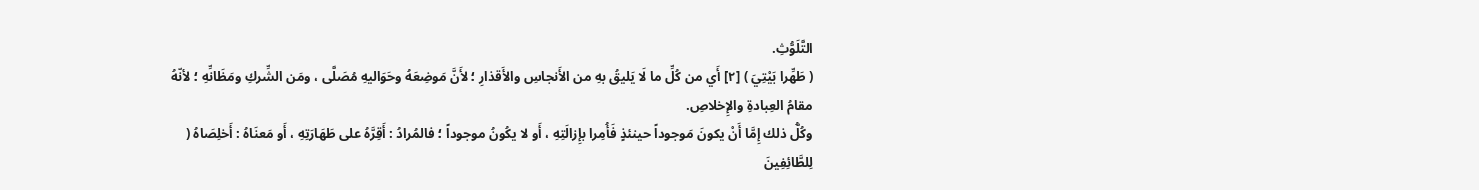التَّلَوُّثِ.
( طَهِّرا بَيْتِيَ ) [٢] أَي من كُلِّ ما لَا يَليقُ بهِ من الأَنجاسِ والأَقذارِ ؛ لأَنَّ مَوضِعَهُ وحَوَاليهِ مُصَلَّى ، ومَن الشِّركِ ومَظَانِّهِ ؛ لأنّهُ مقامُ العِبادةِ والإِخلاصِ.
وكُلُّ ذلك إِمَّا أَنْ يكونَ مَوجوداً حينئذٍ فَأُمِرا بإِزالَتِهِ ، أَو لا يكُونُ موجوداً ؛ فالمُرادُ : أَقِرَّهُ على طَهَارَتِهِ ، أَو مَعنَاهُ : أَخلِصَاهُ ( لِلطَّائِفِينَ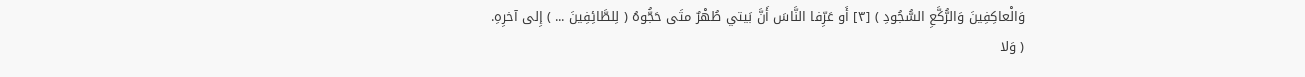وَالْعاكِفِينَ وَالرُّكَّعِ السُّجُودِ ) [٣] أَو عَرِّفا النَّاسَ أَنَّ بَيتي طُهْرٌ متَى حَجُّوهُ ( لِلطَّائِفِينَ ... ) إِلى آخرِهِ.
( وَلا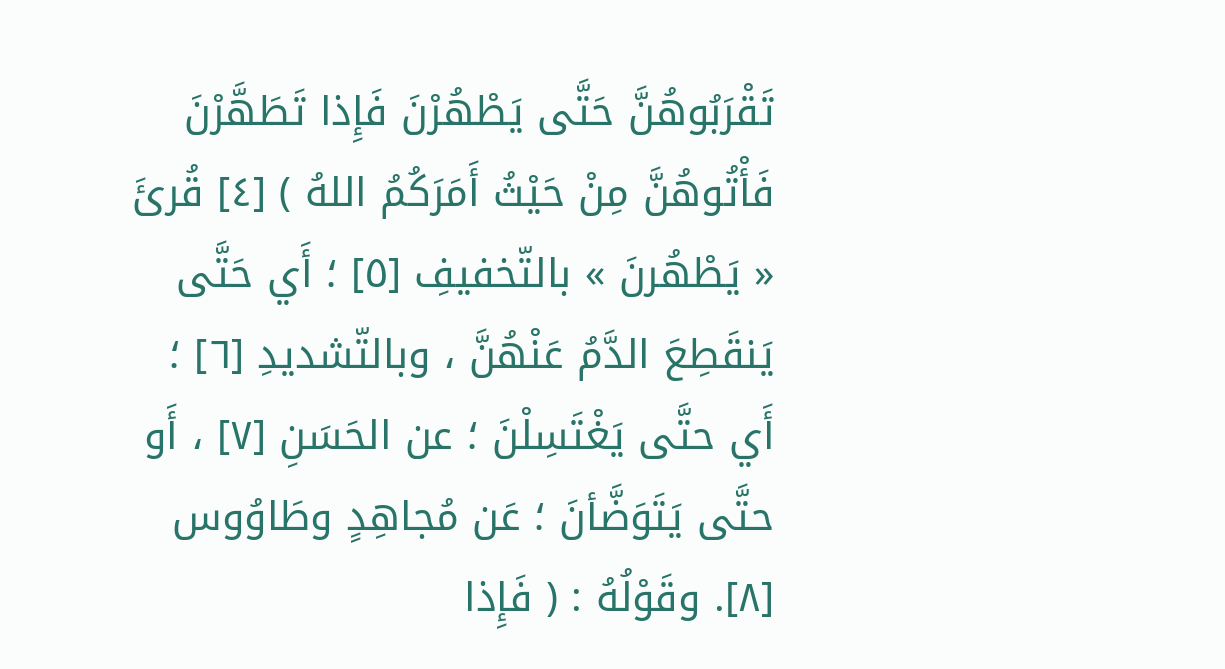تَقْرَبُوهُنَّ حَتَّى يَطْهُرْنَ فَإِذا تَطَهَّرْنَ فَأْتُوهُنَّ مِنْ حَيْثُ أَمَرَكُمُ اللهُ ) [٤] قُرئَ « يَطْهُرنَ » بالتّخفيفِ [٥] ؛ أَي حَتَّى يَنقَطِعَ الدَّمُ عَنْهُنَّ ، وبالتّشديدِ [٦] ؛ أَي حتَّى يَغْتَسِلْنَ ؛ عن الحَسَنِ [٧] ، أَو حتَّى يَتَوَضَّأنَ ؛ عَن مُجاهِدٍ وطَاوُوس [٨]. وقَوْلُهُ : ( فَإِذا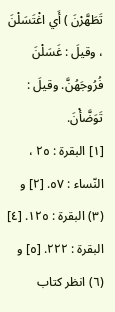تَطَهَّرْنَ ) أَي اغْتَسَلْنَ ، وقيلَ : غَسَلْنَ فُرُوجَهُنَّ. وقيلَ : تَوَضَّأْنَ.
[١] البقرة : ٢٥ ، النّساء : ٥٧. [٢] و (٣) البقرة : ١٢٥. [٤] البقرة : ٢٢٢. [٥] و (٦) انظر كتاب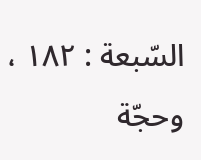السّبعة : ١٨٢ ، وحجّة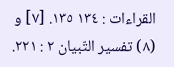القراءات : ١٣٤ ١٣٥. [٧] و (٨) تفسير التّبيان ٢ : ٢٢١.